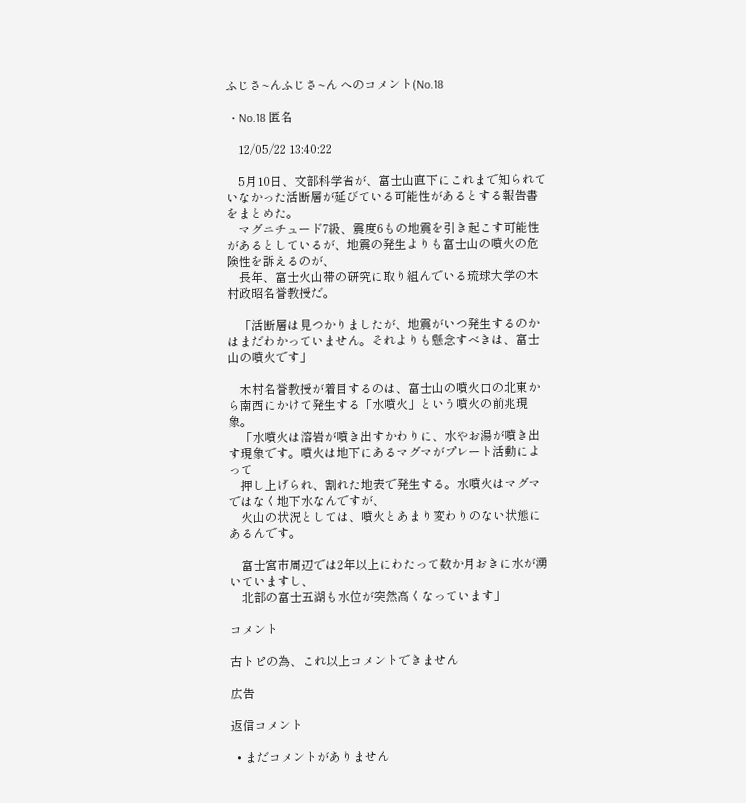ふじさ~んふじさ~ん へのコメント(No.18

  • No.18 匿名

    12/05/22 13:40:22

    5月10日、文部科学省が、富士山直下にこれまで知られていなかった活断層が延びている可能性があるとする報告書をまとめた。
    マグニチュード7級、震度6もの地震を引き起こす可能性があるとしているが、地震の発生よりも富士山の噴火の危険性を訴えるのが、
    長年、富士火山帯の研究に取り組んでいる琉球大学の木村政昭名誉教授だ。

    「活断層は見つかりましたが、地震がいつ発生するのかはまだわかっていません。それよりも懸念すべきは、富士山の噴火です」

    木村名誉教授が着目するのは、富士山の噴火口の北東から南西にかけて発生する「水噴火」という噴火の前兆現象。
    「水噴火は溶岩が噴き出すかわりに、水やお湯が噴き出す現象です。噴火は地下にあるマグマがプレート活動によって
    押し上げられ、割れた地表で発生する。水噴火はマグマではなく地下水なんですが、
    火山の状況としては、噴火とあまり変わりのない状態にあるんです。

    富士宮市周辺では2年以上にわたって数か月おきに水が湧いていますし、
    北部の富士五湖も水位が突然高くなっています」

コメント

古トピの為、これ以上コメントできません

広告

返信コメント

  • まだコメントがありません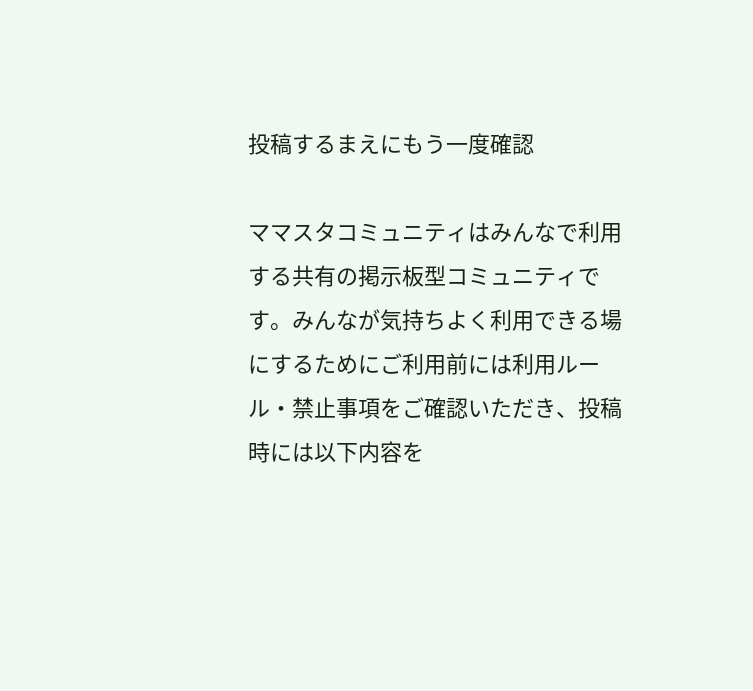投稿するまえにもう一度確認

ママスタコミュニティはみんなで利用する共有の掲示板型コミュニティです。みんなが気持ちよく利用できる場にするためにご利用前には利用ルール・禁止事項をご確認いただき、投稿時には以下内容を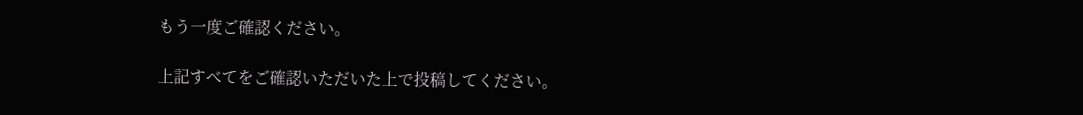もう一度ご確認ください。

上記すべてをご確認いただいた上で投稿してください。